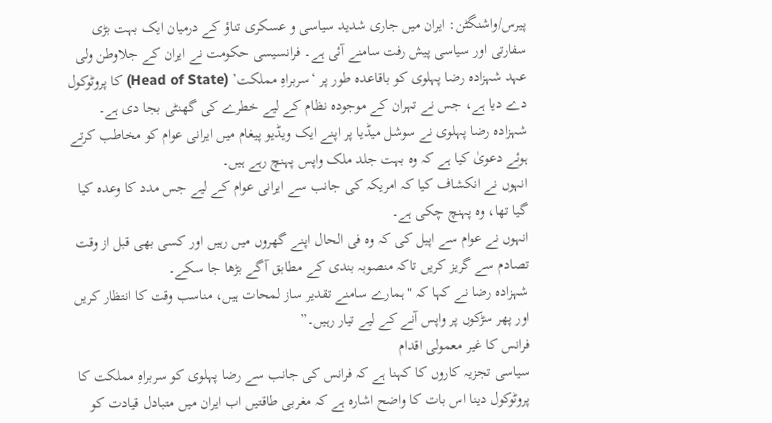پیرس/واشنگٹن: ایران میں جاری شدید سیاسی و عسکری تناؤ کے درمیان ایک بہت بڑی سفارتی اور سیاسی پیش رفت سامنے آئی ہے۔ فرانسیسی حکومت نے ایران کے جلاوطن ولی عہد شہزادہ رضا پہلوی کو باقاعدہ طور پر ‘سربراہِ مملکت’ (Head of State) کا پروٹوکول دے دیا ہے، جس نے تہران کے موجودہ نظام کے لیے خطرے کی گھنٹی بجا دی ہے۔
شہزادہ رضا پہلوی نے سوشل میڈیا پر اپنے ایک ویڈیو پیغام میں ایرانی عوام کو مخاطب کرتے ہوئے دعویٰ کیا ہے کہ وہ بہت جلد ملک واپس پہنچ رہے ہیں۔
انہوں نے انکشاف کیا کہ امریکہ کی جانب سے ایرانی عوام کے لیے جس مدد کا وعدہ کیا گیا تھا، وہ پہنچ چکی ہے۔
انہوں نے عوام سے اپیل کی کہ وہ فی الحال اپنے گھروں میں رہیں اور کسی بھی قبل از وقت تصادم سے گریز کریں تاکہ منصوبہ بندی کے مطابق آگے بڑھا جا سکے۔
شہزادہ رضا نے کہا کہ "ہمارے سامنے تقدیر ساز لمحات ہیں، مناسب وقت کا انتظار کریں اور پھر سڑکوں پر واپس آنے کے لیے تیار رہیں۔”
فرانس کا غیر معمولی اقدام
سیاسی تجزیہ کاروں کا کہنا ہے کہ فرانس کی جانب سے رضا پہلوی کو سربراہِ مملکت کا پروٹوکول دینا اس بات کا واضح اشارہ ہے کہ مغربی طاقتیں اب ایران میں متبادل قیادت کو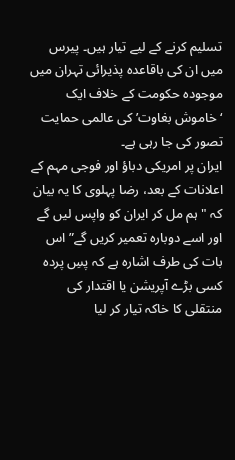تسلیم کرنے کے لیے تیار ہیں۔ پیرس میں ان کی باقاعدہ پذیرائی تہران میں موجودہ حکومت کے خلاف ایک ‘خاموش بغاوت’ کی عالمی حمایت تصور کی جا رہی ہے۔
ایران پر امریکی دباؤ اور فوجی مہم کے اعلانات کے بعد، رضا پہلوی کا یہ بیان کہ "ہم مل کر ایران کو واپس لیں گے اور اسے دوبارہ تعمیر کریں گے” اس بات کی طرف اشارہ ہے کہ پسِ پردہ کسی بڑے آپریشن یا اقتدار کی منتقلی کا خاکہ تیار کر لیا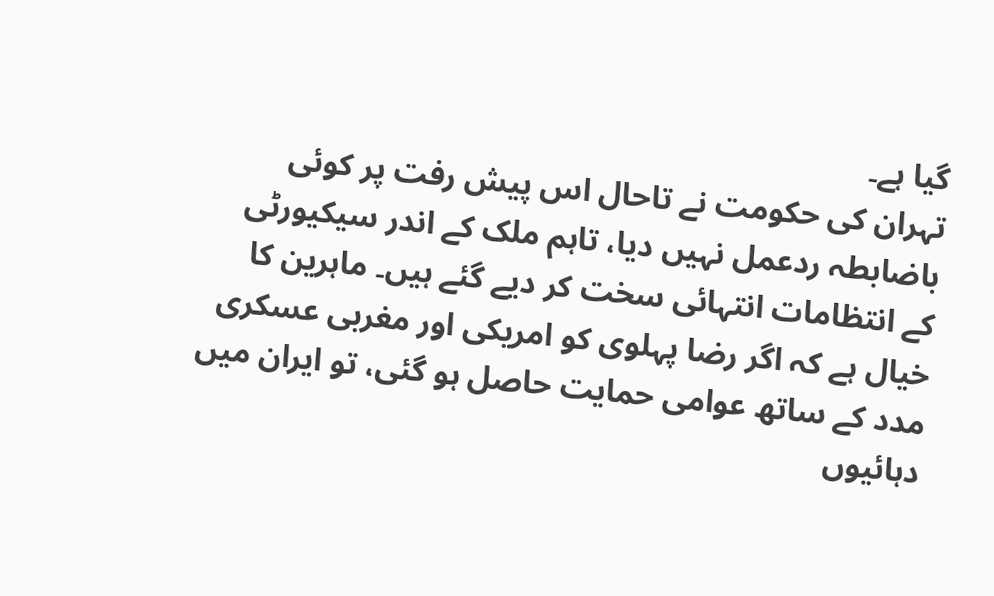گیا ہے۔
تہران کی حکومت نے تاحال اس پیش رفت پر کوئی باضابطہ ردعمل نہیں دیا، تاہم ملک کے اندر سیکیورٹی کے انتظامات انتہائی سخت کر دیے گئے ہیں۔ ماہرین کا خیال ہے کہ اگر رضا پہلوی کو امریکی اور مغربی عسکری مدد کے ساتھ عوامی حمایت حاصل ہو گئی، تو ایران میں دہائیوں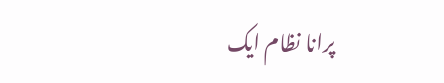پرانا نظام ایک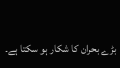بڑے بحران کا شکار ہو سکتا ہے۔